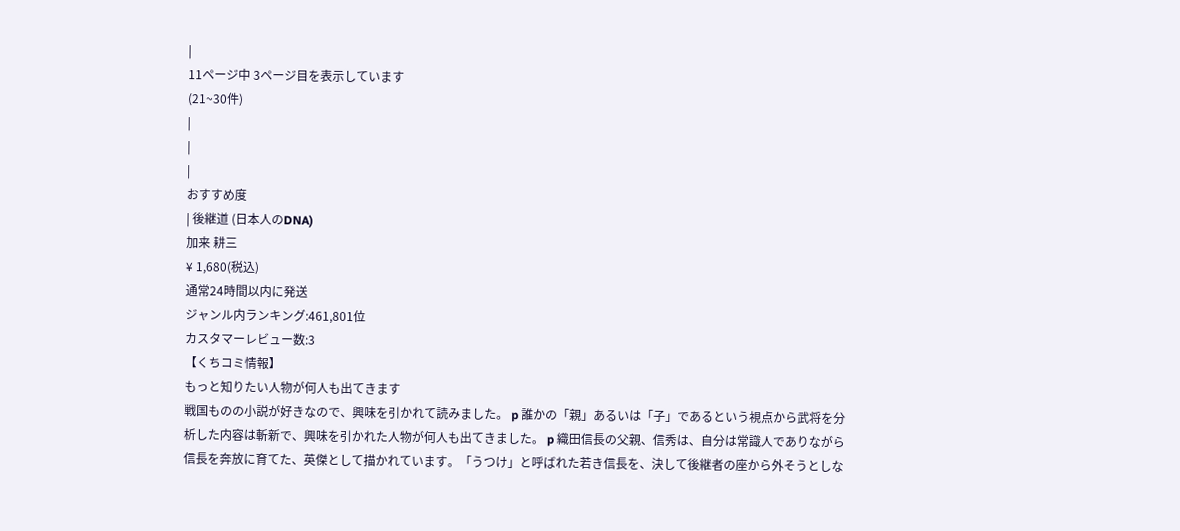|
11ページ中 3ページ目を表示しています
(21~30件)
|
|
|
おすすめ度
| 後継道 (日本人のDNA)
加来 耕三
¥ 1,680(税込)
通常24時間以内に発送
ジャンル内ランキング:461,801位
カスタマーレビュー数:3
【くちコミ情報】
もっと知りたい人物が何人も出てきます
戦国ものの小説が好きなので、興味を引かれて読みました。 p 誰かの「親」あるいは「子」であるという視点から武将を分析した内容は斬新で、興味を引かれた人物が何人も出てきました。 p 織田信長の父親、信秀は、自分は常識人でありながら信長を奔放に育てた、英傑として描かれています。「うつけ」と呼ばれた若き信長を、決して後継者の座から外そうとしな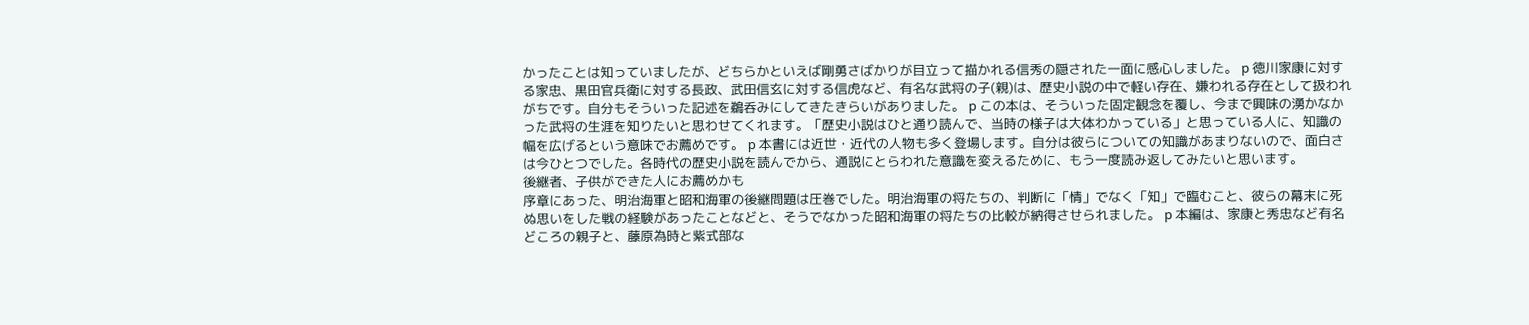かったことは知っていましたが、どちらかといえば剛勇さばかりが目立って描かれる信秀の隠された一面に感心しました。 p 徳川家康に対する家忠、黒田官兵衛に対する長政、武田信玄に対する信虎など、有名な武将の子(親)は、歴史小説の中で軽い存在、嫌われる存在として扱われがちです。自分もそういった記述を鵜呑みにしてきたきらいがありました。 p この本は、そういった固定観念を覆し、今まで興味の湧かなかった武将の生涯を知りたいと思わせてくれます。「歴史小説はひと通り読んで、当時の様子は大体わかっている」と思っている人に、知識の幅を広げるという意味でお薦めです。 p 本書には近世・近代の人物も多く登場します。自分は彼らについての知識があまりないので、面白さは今ひとつでした。各時代の歴史小説を読んでから、通説にとらわれた意識を変えるために、もう一度読み返してみたいと思います。
後継者、子供ができた人にお薦めかも
序章にあった、明治海軍と昭和海軍の後継問題は圧巻でした。明治海軍の将たちの、判断に「情」でなく「知」で臨むこと、彼らの幕末に死ぬ思いをした戦の経験があったことなどと、そうでなかった昭和海軍の将たちの比較が納得させられました。 p 本編は、家康と秀忠など有名どころの親子と、藤原為時と紫式部な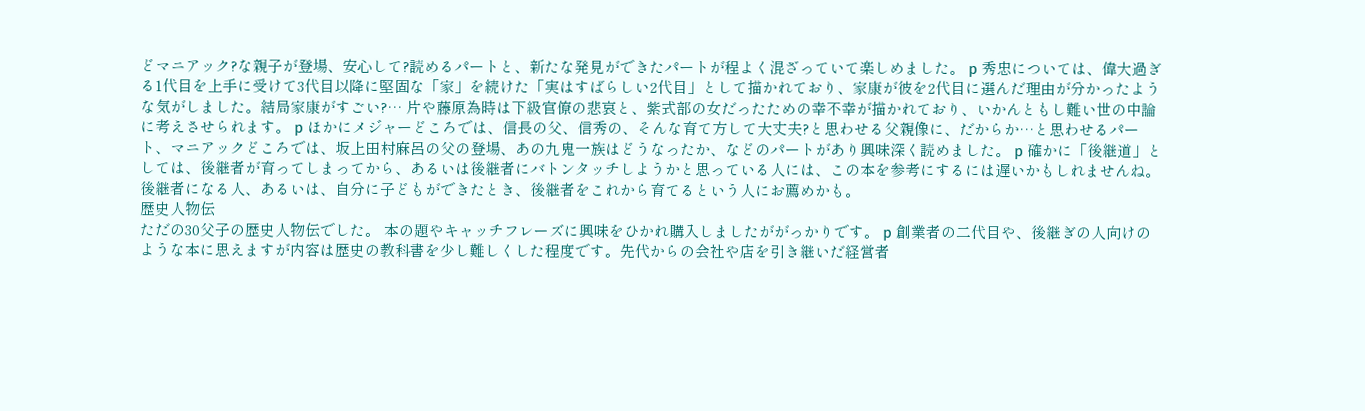どマニアック?な親子が登場、安心して?読めるパートと、新たな発見ができたパートが程よく混ざっていて楽しめました。 p 秀忠については、偉大過ぎる1代目を上手に受けて3代目以降に堅固な「家」を続けた「実はすばらしい2代目」として描かれており、家康が彼を2代目に選んだ理由が分かったような気がしました。結局家康がすごい?… 片や藤原為時は下級官僚の悲哀と、紫式部の女だったための幸不幸が描かれており、いかんともし難い世の中論に考えさせられます。 p ほかにメジャーどころでは、信長の父、信秀の、そんな育て方して大丈夫?と思わせる父親像に、だからか…と思わせるパート、マニアックどころでは、坂上田村麻呂の父の登場、あの九鬼一族はどうなったか、などのパートがあり興味深く読めました。 p 確かに「後継道」としては、後継者が育ってしまってから、あるいは後継者にバトンタッチしようかと思っている人には、この本を参考にするには遅いかもしれませんね。後継者になる人、あるいは、自分に子どもができたとき、後継者をこれから育てるという人にお薦めかも。
歴史人物伝
ただの30父子の歴史人物伝でした。 本の題やキャッチフレーズに興味をひかれ購入しましたががっかりです。 p 創業者の二代目や、後継ぎの人向けのような本に思えますが内容は歴史の教科書を少し難しくした程度です。先代からの会社や店を引き継いだ経営者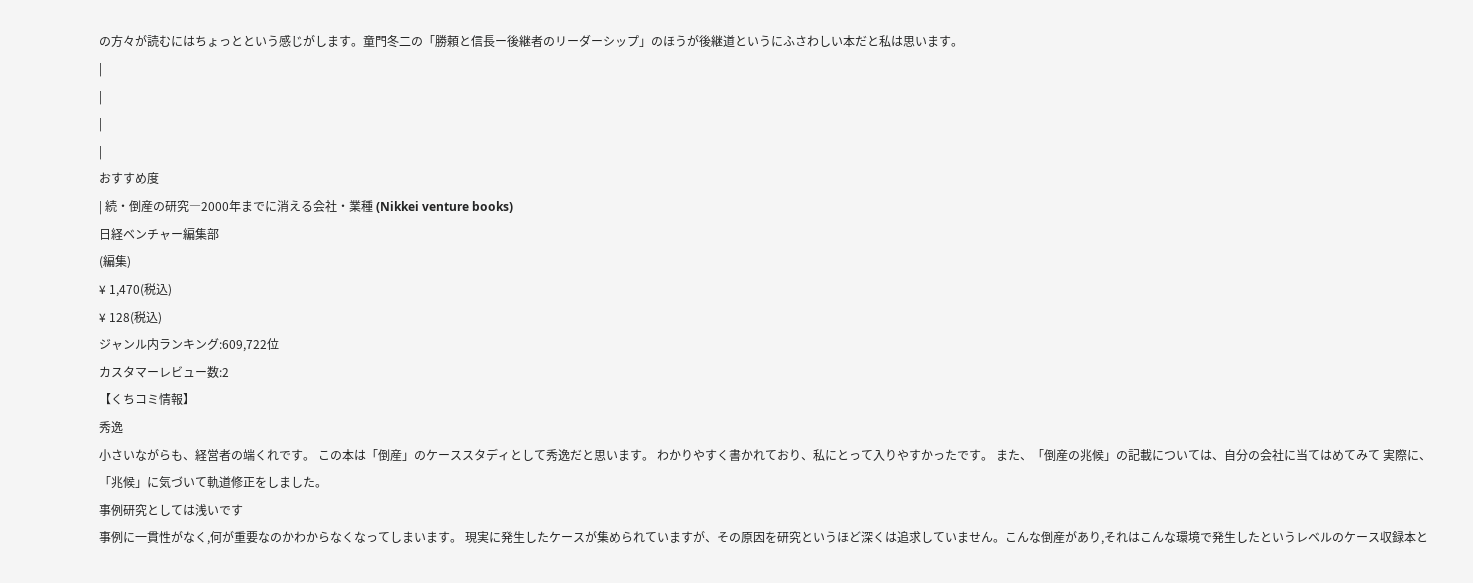の方々が読むにはちょっとという感じがします。童門冬二の「勝頼と信長ー後継者のリーダーシップ」のほうが後継道というにふさわしい本だと私は思います。
|
|
|
|
おすすめ度
| 続・倒産の研究―2000年までに消える会社・業種 (Nikkei venture books)
日経ベンチャー編集部
(編集)
¥ 1,470(税込)
¥ 128(税込)
ジャンル内ランキング:609,722位
カスタマーレビュー数:2
【くちコミ情報】
秀逸
小さいながらも、経営者の端くれです。 この本は「倒産」のケーススタディとして秀逸だと思います。 わかりやすく書かれており、私にとって入りやすかったです。 また、「倒産の兆候」の記載については、自分の会社に当てはめてみて 実際に、「兆候」に気づいて軌道修正をしました。
事例研究としては浅いです
事例に一貫性がなく,何が重要なのかわからなくなってしまいます。 現実に発生したケースが集められていますが、その原因を研究というほど深くは追求していません。こんな倒産があり,それはこんな環境で発生したというレベルのケース収録本と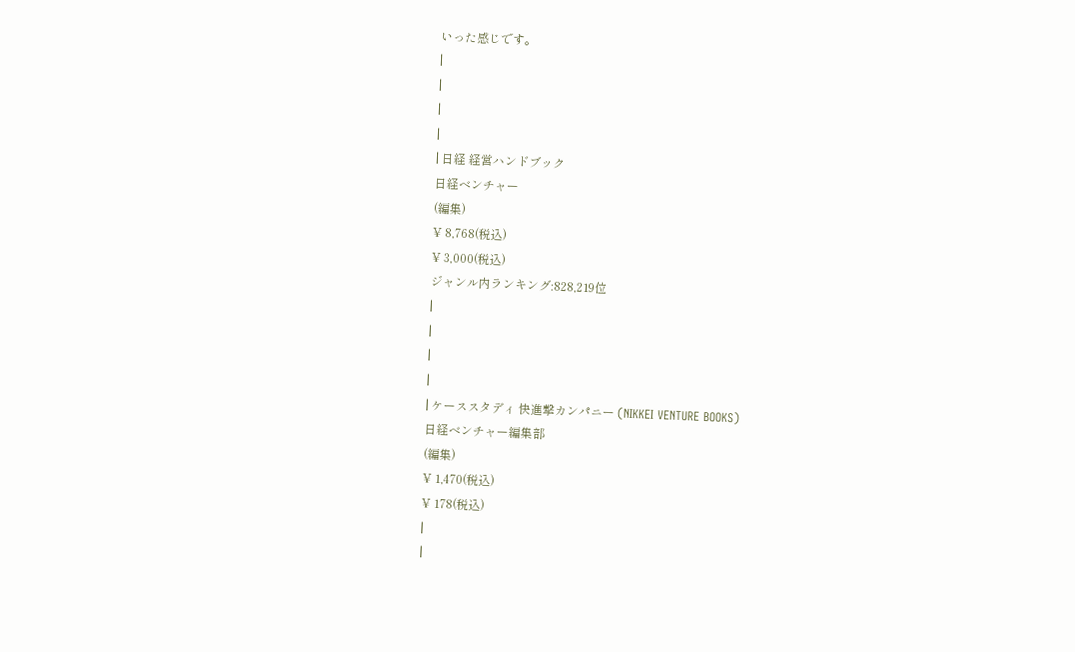いった感じです。
|
|
|
|
| 日経 経営ハンドブック
日経ベンチャー
(編集)
¥ 8,768(税込)
¥ 3,000(税込)
ジャンル内ランキング:828,219位
|
|
|
|
| ケーススタディ 快進撃カンパニー (NIKKEI VENTURE BOOKS)
日経ベンチャー編集部
(編集)
¥ 1,470(税込)
¥ 178(税込)
|
|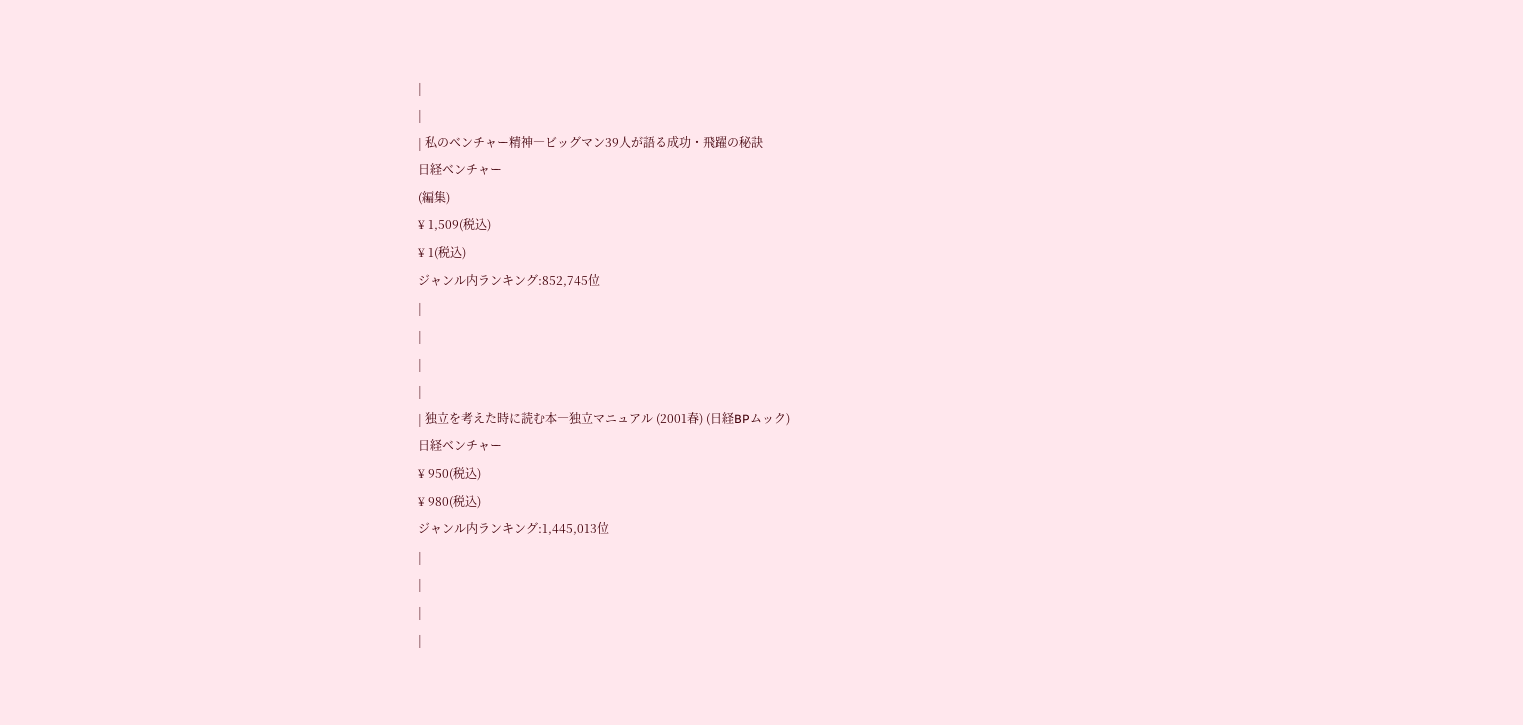|
|
| 私のベンチャー精神―ビッグマン39人が語る成功・飛躍の秘訣
日経ベンチャー
(編集)
¥ 1,509(税込)
¥ 1(税込)
ジャンル内ランキング:852,745位
|
|
|
|
| 独立を考えた時に読む本―独立マニュアル (2001春) (日経BPムック)
日経ベンチャー
¥ 950(税込)
¥ 980(税込)
ジャンル内ランキング:1,445,013位
|
|
|
|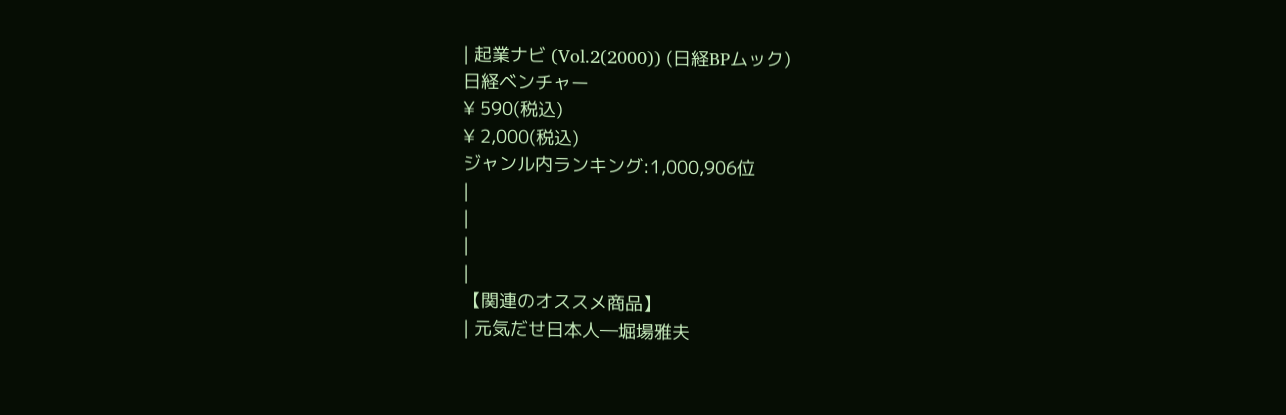| 起業ナビ (Vol.2(2000)) (日経BPムック)
日経ベンチャー
¥ 590(税込)
¥ 2,000(税込)
ジャンル内ランキング:1,000,906位
|
|
|
|
【関連のオススメ商品】
| 元気だせ日本人―堀場雅夫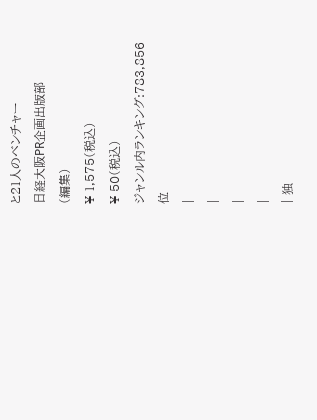と21人のベンチャー
日経大阪PR企画出版部
(編集)
¥ 1,575(税込)
¥ 50(税込)
ジャンル内ランキング:783,856位
|
|
|
|
| 独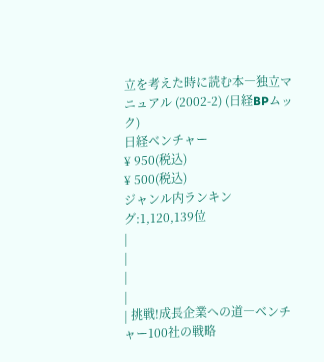立を考えた時に読む本―独立マニュアル (2002-2) (日経BPムック)
日経ベンチャー
¥ 950(税込)
¥ 500(税込)
ジャンル内ランキング:1,120,139位
|
|
|
|
| 挑戦!成長企業への道―ベンチャー100社の戦略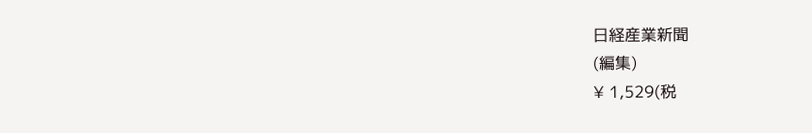日経産業新聞
(編集)
¥ 1,529(税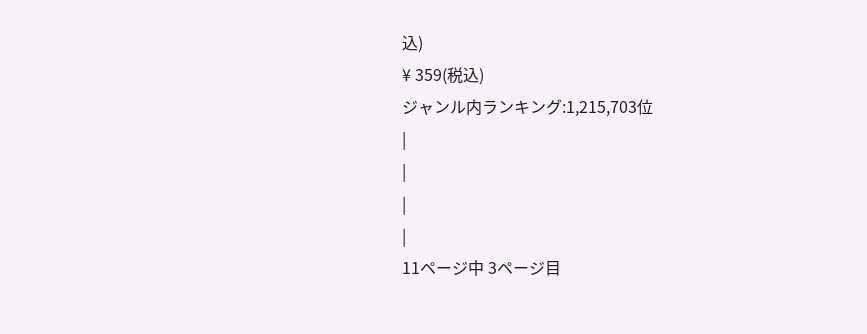込)
¥ 359(税込)
ジャンル内ランキング:1,215,703位
|
|
|
|
11ページ中 3ページ目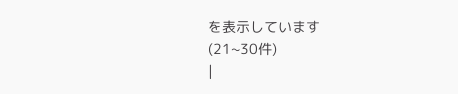を表示しています
(21~30件)
|